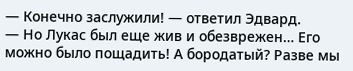— Конечно заслужили! — ответил Эдвард.
— Но Лукас был еще жив и обезврежен… Его можно было пощадить! А бородатый? Разве мы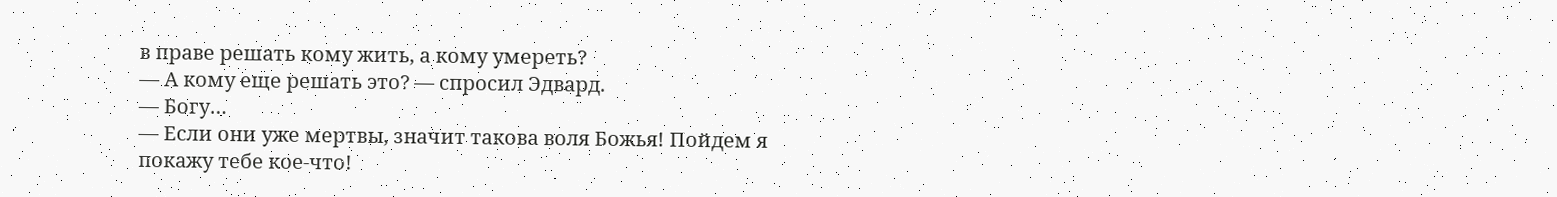в праве решать кому жить, а кому умереть?
— А кому еще решать это? — спросил Эдвард.
— Богу…
— Если они уже мертвы, значит такова воля Божья! Пойдем я покажу тебе кое-что!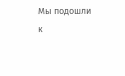Мы подошли к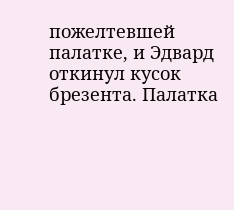пожелтевшей палатке, и Эдвард откинул кусок брезента. Палатка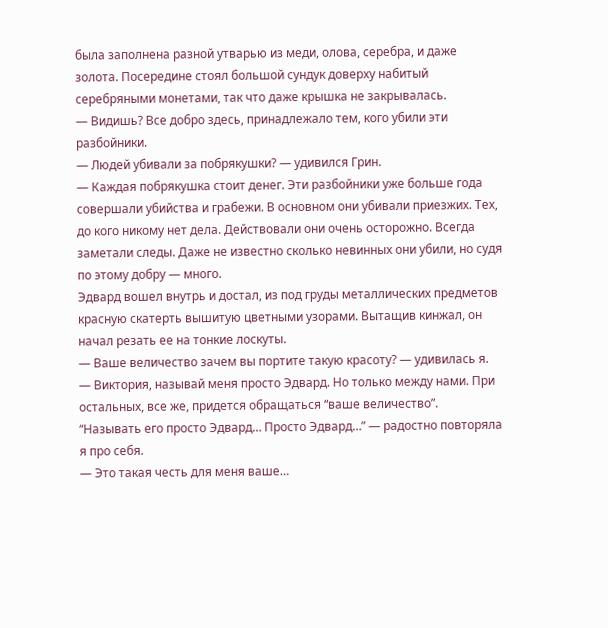была заполнена разной утварью из меди, олова, серебра, и даже золота. Посередине стоял большой сундук доверху набитый серебряными монетами, так что даже крышка не закрывалась.
— Видишь? Все добро здесь, принадлежало тем, кого убили эти разбойники.
— Людей убивали за побрякушки? — удивился Грин.
— Каждая побрякушка стоит денег. Эти разбойники уже больше года совершали убийства и грабежи. В основном они убивали приезжих. Тех, до кого никому нет дела. Действовали они очень осторожно. Всегда заметали следы. Даже не известно сколько невинных они убили, но судя по этому добру — много.
Эдвард вошел внутрь и достал, из под груды металлических предметов красную скатерть вышитую цветными узорами. Вытащив кинжал, он начал резать ее на тонкие лоскуты.
— Ваше величество зачем вы портите такую красоту? — удивилась я.
— Виктория, называй меня просто Эдвард. Но только между нами. При остальных, все же, придется обращаться “ваше величество”.
“Называть его просто Эдвард… Просто Эдвард…” — радостно повторяла я про себя.
— Это такая честь для меня ваше…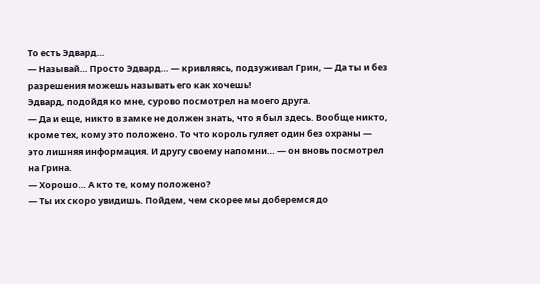То есть Эдвард…
— Называй… Просто Эдвард… — кривляясь, подзуживал Грин, — Да ты и без разрешения можешь называть его как хочешь!
Эдвард, подойдя ко мне, сурово посмотрел на моего друга.
— Да и еще, никто в замке не должен знать, что я был здесь. Вообще никто, кроме тех, кому это положено. То что король гуляет один без охраны — это лишняя информация. И другу своему напомни… — он вновь посмотрел на Грина.
— Хорошо… А кто те, кому положено?
— Ты их скоро увидишь. Пойдем, чем скорее мы доберемся до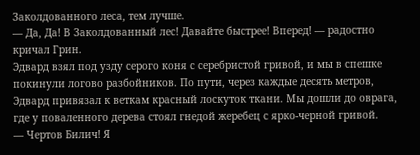Заколдованного леса, тем лучше.
— Да, Да! В Заколдованный лес! Давайте быстрее! Вперед! — радостно кричал Грин.
Эдвард взял под узду серого коня с серебристой гривой, и мы в спешке покинули логово разбойников. По пути, через каждые десять метров, Эдвард привязал к веткам красный лоскуток ткани. Мы дошли до оврага, где у поваленного дерева стоял гнедой жеребец с ярко-черной гривой.
— Чертов Билич! Я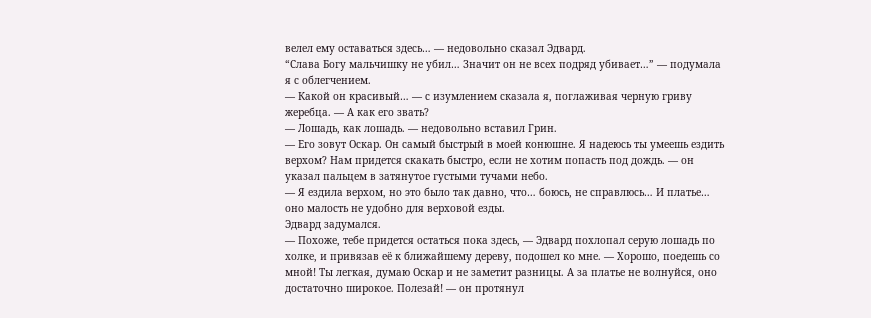велел ему оставаться здесь… — недовольно сказал Эдвард.
“Слава Богу мальчишку не убил… Значит он не всех подряд убивает…” — подумала я с облегчением.
— Какой он красивый… — с изумлением сказала я, поглаживая черную гриву жеребца. — А как его звать?
— Лошадь, как лошадь. — недовольно вставил Грин.
— Его зовут Оскар. Он самый быстрый в моей конюшне. Я надеюсь ты умеешь ездить верхом? Нам придется скакать быстро, если не хотим попасть под дождь. — он указал пальцем в затянутое густыми тучами небо.
— Я ездила верхом, но это было так давно, что… боюсь, не справлюсь… И платье… оно малость не удобно для верховой езды.
Эдвард задумался.
— Похоже, тебе придется остаться пока здесь, — Эдвард похлопал серую лошадь по холке, и привязав её к ближайшему дереву, подошел ко мне. — Хорошо, поедешь со мной! Ты легкая, думаю Оскар и не заметит разницы. А за платье не волнуйся, оно достаточно широкое. Полезай! — он протянул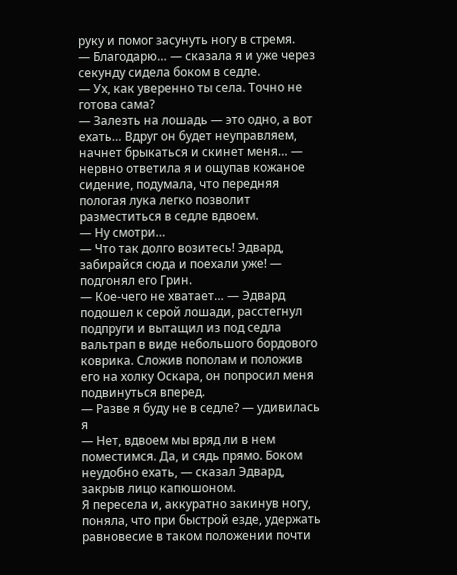руку и помог засунуть ногу в стремя.
— Благодарю… — сказала я и уже через секунду сидела боком в седле.
— Ух, как уверенно ты села. Точно не готова сама?
— Залезть на лошадь — это одно, а вот ехать… Вдруг он будет неуправляем, начнет брыкаться и скинет меня… — нервно ответила я и ощупав кожаное сидение, подумала, что передняя пологая лука легко позволит разместиться в седле вдвоем.
— Ну смотри…
— Что так долго возитесь! Эдвард, забирайся сюда и поехали уже! — подгонял его Грин.
— Кое-чего не хватает… — Эдвард подошел к серой лошади, расстегнул подпруги и вытащил из под седла вальтрап в виде небольшого бордового коврика. Сложив пополам и положив его на холку Оскара, он попросил меня подвинуться вперед.
— Разве я буду не в седле? — удивилась я
— Нет, вдвоем мы вряд ли в нем поместимся. Да, и сядь прямо. Боком неудобно ехать, — сказал Эдвард, закрыв лицо капюшоном.
Я пересела и, аккуратно закинув ногу, поняла, что при быстрой езде, удержать равновесие в таком положении почти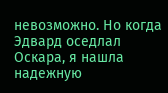невозможно. Но когда Эдвард оседлал Оскара, я нашла надежную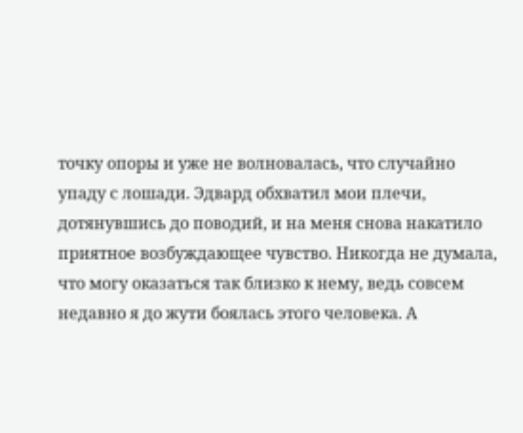точку опоры и уже не волновалась, что случайно упаду с лошади. Эдвард обхватил мои плечи, дотянувшись до поводий, и на меня снова накатило приятное возбуждающее чувство. Никогда не думала, что могу оказаться так близко к нему, ведь совсем недавно я до жути боялась этого человека. А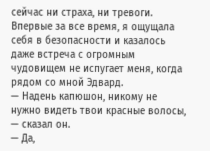сейчас ни страха, ни тревоги. Впервые за все время, я ощущала себя в безопасности и казалось даже встреча с огромным чудовищем не испугает меня, когда рядом со мной Эдвард.
— Надень капюшон, никому не нужно видеть твои красные волосы, — сказал он.
— Да,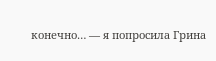конечно… — я попросила Грина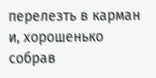перелезть в карман и, хорошенько собрав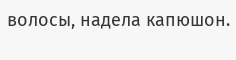волосы, надела капюшон.